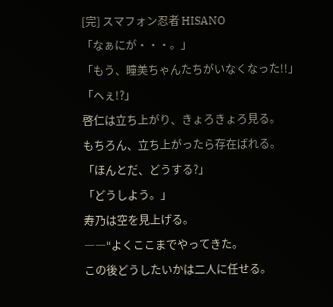[完] スマフォン忍者 HISANO
「なぁにが・・・。」
「もう、瞳美ちゃんたちがいなくなった!!」
「へぇ!?」
啓仁は立ち上がり、きょろきょろ見る。
もちろん、立ち上がったら存在ばれる。
「ほんとだ、どうする?」
「どうしよう。」
寿乃は空を見上げる。
――“よくここまでやってきた。
この後どうしたいかは二人に任せる。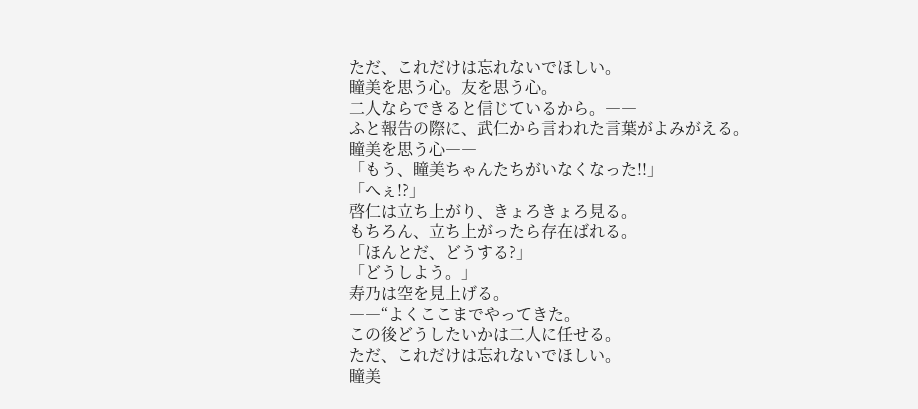ただ、これだけは忘れないでほしい。
瞳美を思う心。友を思う心。
二人ならできると信じているから。――
ふと報告の際に、武仁から言われた言葉がよみがえる。
瞳美を思う心――
「もう、瞳美ちゃんたちがいなくなった!!」
「へぇ!?」
啓仁は立ち上がり、きょろきょろ見る。
もちろん、立ち上がったら存在ばれる。
「ほんとだ、どうする?」
「どうしよう。」
寿乃は空を見上げる。
――“よくここまでやってきた。
この後どうしたいかは二人に任せる。
ただ、これだけは忘れないでほしい。
瞳美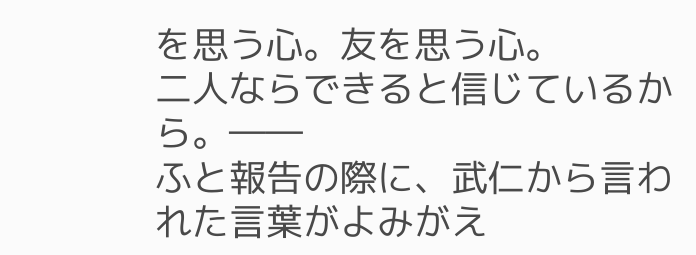を思う心。友を思う心。
二人ならできると信じているから。――
ふと報告の際に、武仁から言われた言葉がよみがえ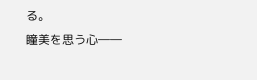る。
瞳美を思う心――